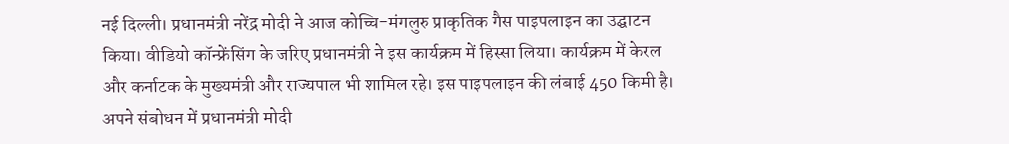नई दिल्ली। प्रधानमंत्री नरेंद्र मोदी ने आज कोच्चि-मंगलुरु प्राकृतिक गैस पाइपलाइन का उद्घाटन किया। वीडियो कॉन्फ्रेंसिंग के जरिए प्रधानमंत्री ने इस कार्यक्रम में हिस्सा लिया। कार्यक्रम में केरल और कर्नाटक के मुख्यमंत्री और राज्यपाल भी शामिल रहे। इस पाइपलाइन की लंबाई 450 किमी है।
अपने संबोधन में प्रधानमंत्री मोदी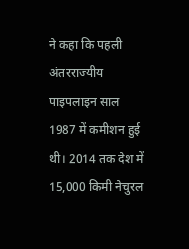ने कहा कि पहली अंतरराज्यीय पाइपलाइन साल 1987 में कमीशन हुई थी। 2014 तक देश में 15,000 किमी नेचुरल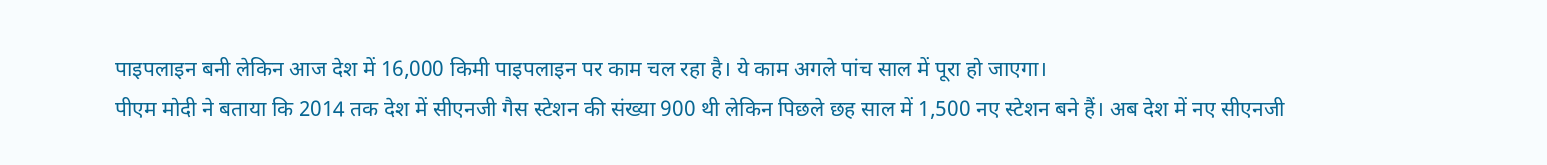पाइपलाइन बनी लेकिन आज देश में 16,000 किमी पाइपलाइन पर काम चल रहा है। ये काम अगले पांच साल में पूरा हो जाएगा।
पीएम मोदी ने बताया कि 2014 तक देश में सीएनजी गैस स्टेशन की संख्या 900 थी लेकिन पिछले छह साल में 1,500 नए स्टेशन बने हैं। अब देश में नए सीएनजी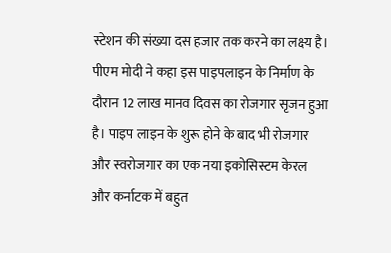स्टेशन की संख्या दस हजार तक करने का लक्ष्य है।
पीएम मोदी ने कहा इस पाइपलाइन के निर्माण के दौरान 12 लाख मानव दिवस का रोजगार सृजन हुआ है। पाइप लाइन के शुरू होने के बाद भी रोजगार और स्वरोजगार का एक नया इकोसिस्टम केरल और कर्नाटक में बहुत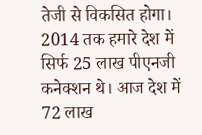तेजी से विकसित होगा।
2014 तक हमारे देश में सिर्फ 25 लाख पीएनजी कनेक्शन थे। आज देश में 72 लाख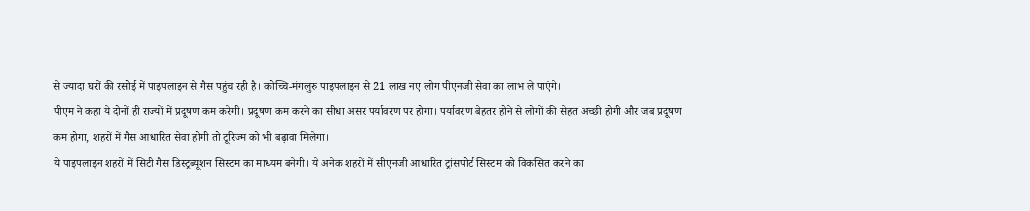से ज्यादा घरों की रसोई में पाइपलाइन से गैस पहुंच रही है। कोच्चि-मंगलुरु पाइपलाइन से 21 लाख नए लोग पीएनजी सेवा का लाभ ले पाएंगे।
पीएम ने कहा ये दोनों ही राज्यों में प्रदूषण कम करेगी। प्रदूषण कम करने का सीधा असर पर्यावरण पर होगा। पर्यावरण बेहतर होने से लोगों की सेहत अच्छी होगी और जब प्रदूषण कम होगा, शहरों में गैस आधारित सेवा होगी तो टूरिज्म को भी बढ़ावा मिलेगा।
ये पाइपलाइन शहरों में सिटी गैस डिस्ट्रब्यूशन सिस्टम का माध्यम बनेगी। ये अनेक शहरों में सीएनजी आधारित ट्रांसपोर्ट सिस्टम को विकसित करने का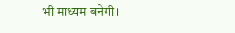भी माध्यम बनेगी।